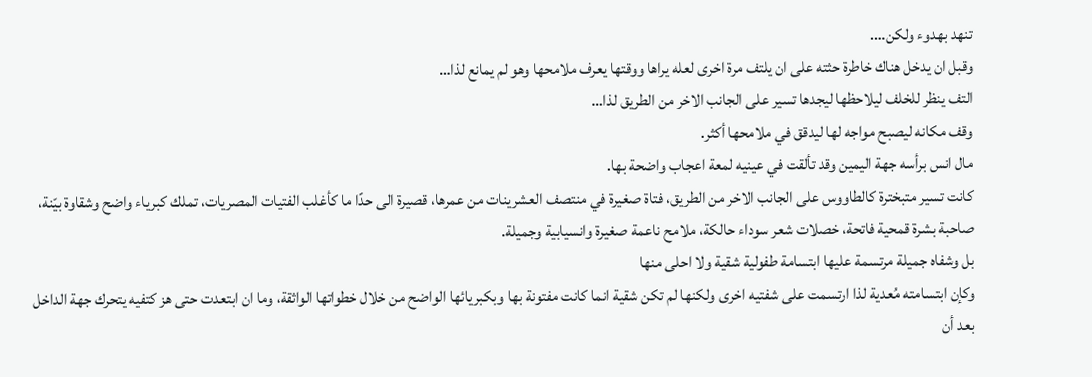تنهد بهدوء ولكن….
وقبل ان يدخل هناك خاطرة حثته على ان يلتف مرة اخرى لعله يراها ووقتها يعرف ملامحها وهو لم يمانع لذا…
التف ينظر للخلف ليلاحظها ليجدها تسير على الجانب الاخر من الطريق لذا…
وقف مكانه ليصبح مواجه لها ليدقق في ملامحها أكثر.
مال انس برأسه جهة اليمين وقد تألقت في عينيه لمعة اعجاب واضحة بها.
كانت تسير متبخترة كالطاووس على الجانب الاخر من الطريق، فتاة صغيرة في منتصف العشرينات من عمرها، قصيرة الى حدًا ما كأغلب الفتيات المصريات، تملك كبرياء واضح وشقاوة بيّنة، صاحبة بشرة قمحية فاتحة، خصلات شعر سوداء حالكة، ملامح ناعمة صغيرة وانسيابية وجميلة.
بل وشفاه جميلة مرتسمة عليها ابتسامة طفولية شقية ولا احلى منها
وكإن ابتسامته مُعدية لذا ارتسمت على شفتيه اخرى ولكنها لم تكن شقية انما كانت مفتونة بها وبكبريائها الواضح من خلال خطواتها الواثقة، وما ان ابتعدت حتى هز كتفيه يتحرك جهة الداخل بعد أن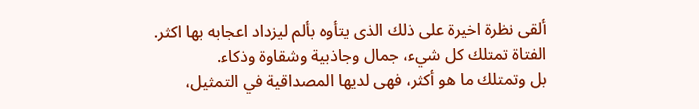ألقى نظرة اخيرة على ذلك الذى يتأوه بألم ليزداد اعجابه بها اكثر.
الفتاة تمتلك كل شيء، جمال وجاذبية وشقاوة وذكاء.
بل وتمتلك ما هو أكثر، فهى لديها المصداقية في التمثيل،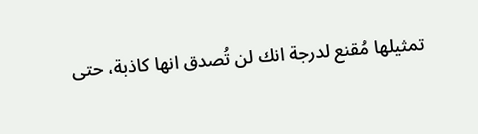تمثيلها مُقنع لدرجة انك لن تُصدق انها كاذبة، حتى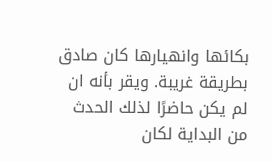بكائها وانهيارها كان صادق بطريقة غريبة. ويقر بأنه ان لم يكن حاضرًا لذلك الحدث من البداية لكان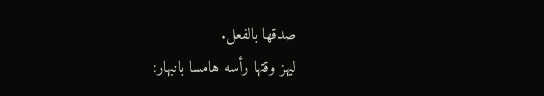صدقها بالفعل.
ليهز وقتها رأسه هامسا بانبهار: